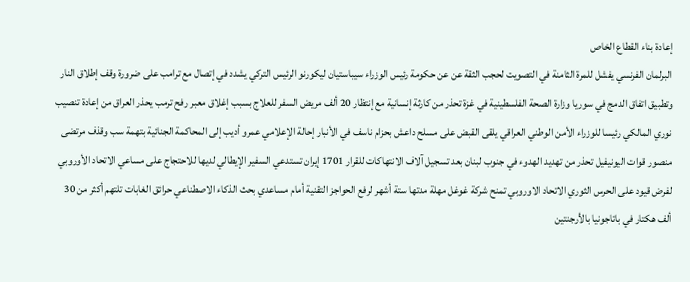إعادة بناء القطاع الخاص
البرلمان الفرنسي يفشل للمرة الثامنة في التصويت لحجب الثقة عن عن حكومة رئيس الوزراء سيباستيان ليكورنو الرئيس التركي يشدد في إتصال مع ترامب على ضرورة وقف إطلاق النار وتطبيق اتفاق الدمج في سوريا وزارة الصحة الفلسطينية في غزة تحذر من كارثة إنسانية مع إنتظار 20 ألف مريض السفر للعلاج بسبب إغلاق معبر رفح ترمب يحذر العراق من إعادة تنصيب نوري المالكي رئيسا للوزراء الأمن الوطني العراقي يلقى القبض على مسلح داعش بحزام ناسف في الأنبار إحالة الإعلامي عمرو أديب إلى المحاكمة الجنائية بتهمة سب وقذف مرتضى منصور قوات اليونيفيل تحذر من تهديد الهدوء في جنوب لبنان بعد تسجيل آلاف الانتهاكات للقرار 1701 إيران تستدعي السفير الإيطالي لديها للاحتجاج على مساعي الاتحاد الأوروبي لفرض قيود على الحرس الثوري الاتحاد الاوروبي تمنح شركة غوغل مهلة مدتها ستة أشهر لرفع الحواجز التقنية أمام مساعدي بحث الذكاء الاصطناعي حرائق الغابات تلتهم أكثر من 30 ألف هكتار في باتاجونيا بالأرجنتين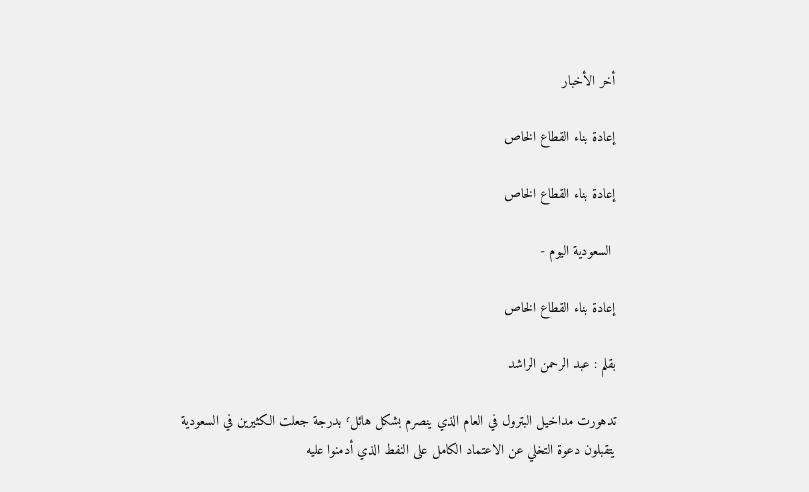أخر الأخبار

إعادة بناء القطاع الخاص

إعادة بناء القطاع الخاص

 السعودية اليوم -

إعادة بناء القطاع الخاص

بقلم : عبد الرحمن الراشد

تدهورت مداخيل البترول في العام الذي ينصرم بشكل هائل٬ بدرجة جعلت الكثيرين في السعودية يتقبلون دعوة التخلي عن الاعتماد الكامل على النفط الذي أدمنوا عليه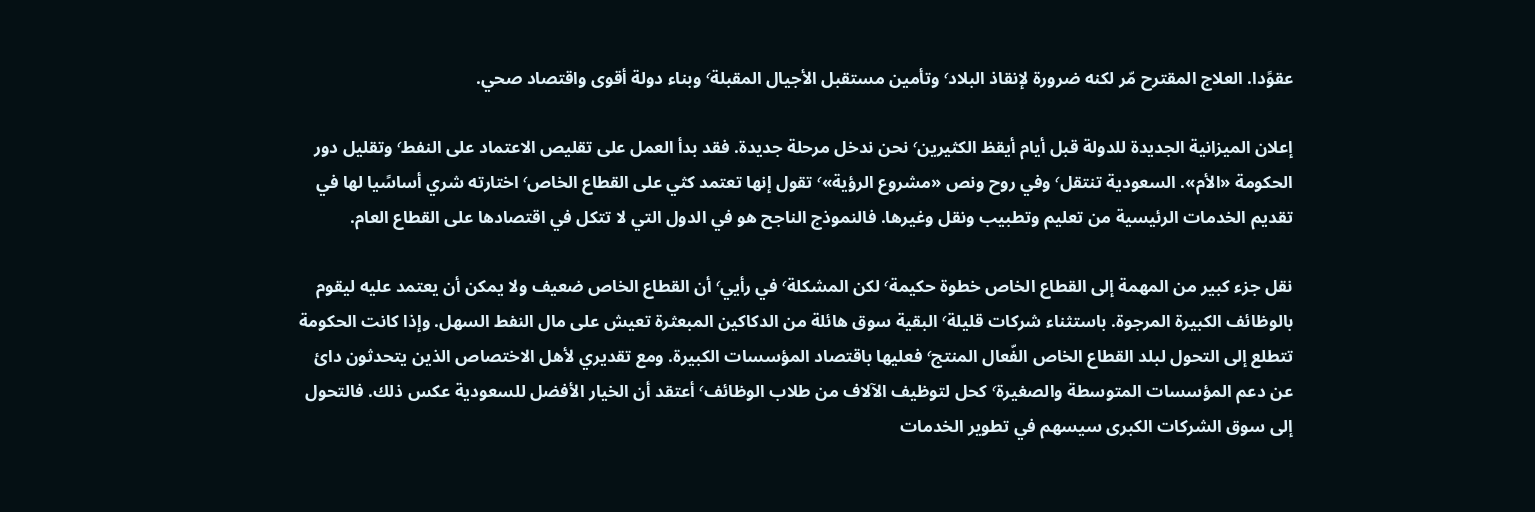عقوًدا. العلاج المقترح مّر لكنه ضرورة لإنقاذ البلاد٬ وتأمين مستقبل الأجيال المقبلة٬ وبناء دولة أقوى واقتصاد صحي.

إعلان الميزانية الجديدة للدولة قبل أيام أيقظ الكثيرين٬ نحن ندخل مرحلة جديدة. فقد بدأ العمل على تقليص الاعتماد على النفط٬ وتقليل دور الحكومة «الأم». السعودية تنتقل٬ وفي روح ونص «مشروع الرؤية»٬ تقول إنها تعتمد كثي على القطاع الخاص٬ اختارته شري أساسًيا لها في تقديم الخدمات الرئيسية من تعليم وتطبيب ونقل وغيرها. فالنموذج الناجح هو في الدول التي لا تتكل في اقتصادها على القطاع العام.

نقل جزء كبير من المهمة إلى القطاع الخاص خطوة حكيمة٬ لكن المشكلة٬ في رأيي٬ أن القطاع الخاص ضعيف ولا يمكن أن يعتمد عليه ليقوم بالوظائف الكبيرة المرجوة. باستثناء شركات قليلة٬ البقية سوق هائلة من الدكاكين المبعثرة تعيش على مال النفط السهل. وإذا كانت الحكومة تتطلع إلى التحول لبلد القطاع الخاص الفّعال المنتج٬ فعليها باقتصاد المؤسسات الكبيرة. ومع تقديري لأهل الاختصاص الذين يتحدثون دائ عن دعم المؤسسات المتوسطة والصغيرة٬ كحل لتوظيف الآلاف من طلاب الوظائف٬ أعتقد أن الخيار الأفضل للسعودية عكس ذلك. فالتحول إلى سوق الشركات الكبرى سيسهم في تطوير الخدمات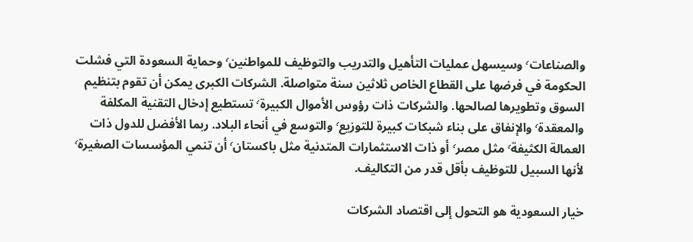والصناعات٬ وسيسهل عمليات التأهيل والتدريب والتوظيف للمواطنين٬ وحماية السعودة التي فشلت الحكومة في فرضها على القطاع الخاص ثلاثين سنة متواصلة. الشركات الكبرى يمكن أن تقوم بتنظيم السوق وتطويرها لصالحها. والشركات ذات رؤوس الأموال الكبيرة٬ تستطيع إدخال التقنية المكلفة والمعقدة٬ والإنفاق على بناء شبكات كبيرة للتوزيع٬ والتوسع في أنحاء البلاد. ربما الأفضل للدول ذات العمالة الكثيفة٬ مثل مصر٬ أو ذات الاستثمارات المتدنية مثل باكستان٬ أن تنمي المؤسسات الصغيرة٬ لأنها السبيل للتوظيف بأقل قدر من التكاليف.

خيار السعودية هو التحول إلى اقتصاد الشركات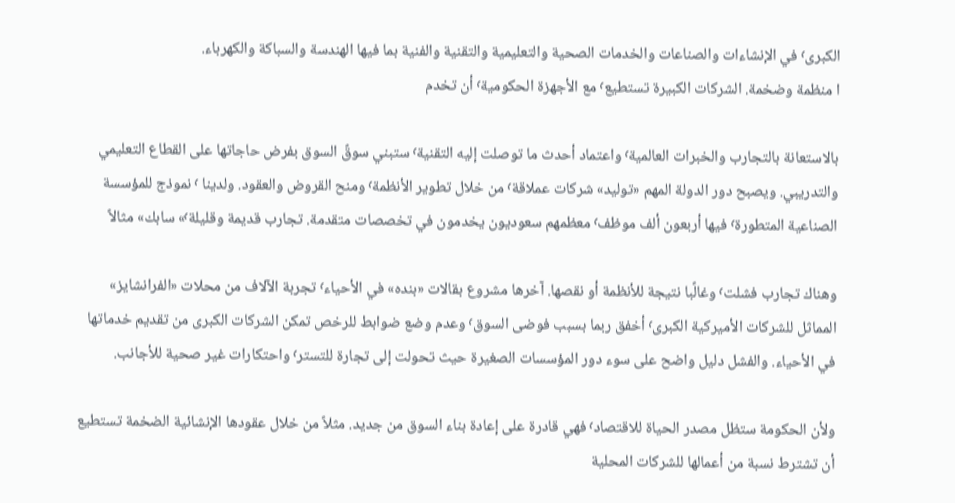الكبرى٬ في الإنشاءات والصناعات والخدمات الصحية والتعليمية والتقنية والفنية بما فيها الهندسة والسباكة والكهرباء.
ا منظمة وضخمة. الشركات الكبيرة تستطيع٬ مع الأجهزة الحكومية٬ أن تخدم

بالاستعانة بالتجارب والخبرات العالمية٬ واعتماد أحدث ما توصلت إليه التقنية٬ ستبني سوقً السوق بفرض حاجاتها على القطاع التعليمي والتدريبي. ويصبح دور الدولة المهم «توليد» شركات عملاقة٬ من خلال تطوير الأنظمة٬ ومنح القروض والعقود. ولدينا ٬ نموذج للمؤسسة الصناعية المتطورة٬ فيها أربعون ألف موظف٬ معظمهم سعوديون يخدمون في تخصصات متقدمة. تجارب قديمة وقليلة٬» سابك» مثالاً

وهناك تجارب فشلت٬ وغالًبا نتيجة للأنظمة أو نقصها. آخرها مشروع بقالات «بنده» في الأحياء٬ تجربة الآلاف من محلات «الفرانشايز» المماثل للشركات الأميركية الكبرى٬ أخفق ربما بسبب فوضى السوق٬ وعدم وضع ضوابط للرخص تمكن الشركات الكبرى من تقديم خدماتها في الأحياء. والفشل دليل واضح على سوء دور المؤسسات الصغيرة حيث تحولت إلى تجارة للتستر٬ واحتكارات غير صحية للأجانب.

ولأن الحكومة ستظل مصدر الحياة للاقتصاد٬ فهي قادرة على إعادة بناء السوق من جديد. مثلاً من خلال عقودها الإنشائية الضخمة تستطيع أن تشترط نسبة من أعمالها للشركات المحلية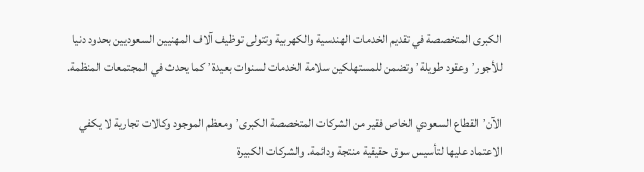الكبرى المتخصصة في تقديم الخدمات الهندسية والكهربية وتتولى توظيف آلاف المهنيين السعوديين بحدود دنيا للأجور٬ وعقود طويلة٬ وتضمن للمستهلكين سلامة الخدمات لسنوات بعيدة٬ كما يحدث في المجتمعات المنظمة.

الآن٬ القطاع السعودي الخاص فقير من الشركات المتخصصة الكبرى٬ ومعظم الموجود وكالات تجارية لا يكفي الاعتماد عليها لتأسيس سوق حقيقية منتجة ودائمة. والشركات الكبيرة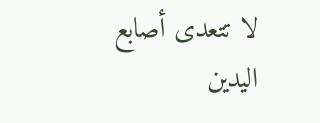لا تتعدى أصابع اليدين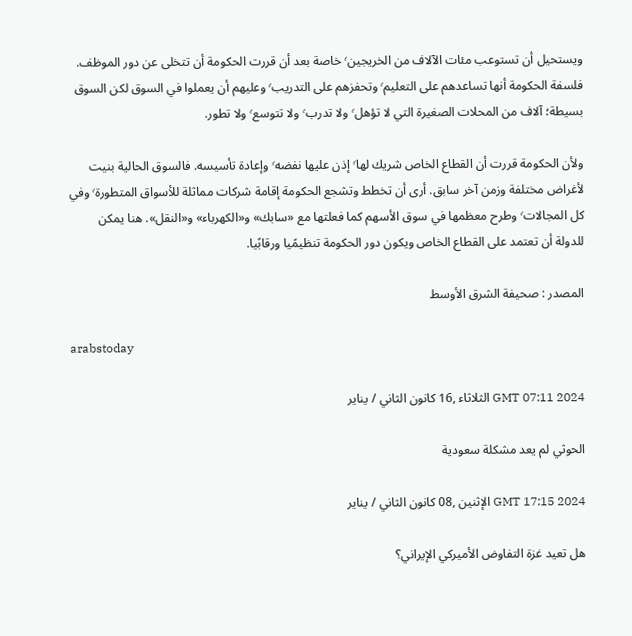ويستحيل أن تستوعب مئات الآلاف من الخريجين٬ خاصة بعد أن قررت الحكومة أن تتخلى عن دور الموظف. فلسفة الحكومة أنها تساعدهم على التعليم٬ وتحفزهم على التدريب٬ وعليهم أن يعملوا في السوق لكن السوق بسيطة؛ آلاف من المحلات الصغيرة التي لا تؤهل٬ ولا تدرب٬ ولا تتوسع٬ ولا تطور.

ولأن الحكومة قررت أن القطاع الخاص شريك لها٬ إذن عليها نفضه٬ وإعادة تأسيسه. فالسوق الحالية بنيت لأغراض مختلفة وزمن آخر سابق. أرى أن تخطط وتشجع الحكومة إقامة شركات مماثلة للأسواق المتطورة٬ وفي كل المجالات٬ وطرح معظمها في سوق الأسهم كما فعلتها مع «سابك» و«الكهرباء» و«النقل». هنا يمكن للدولة أن تعتمد على القطاع الخاص ويكون دور الحكومة تنظيمًيا ورقابًيا.

المصدر : صحيفة الشرق الأوسط

arabstoday

GMT 07:11 2024 الثلاثاء ,16 كانون الثاني / يناير

الحوثي لم يعد مشكلة سعودية

GMT 17:15 2024 الإثنين ,08 كانون الثاني / يناير

هل تعيد غزة التفاوض الأميركي الإيراني؟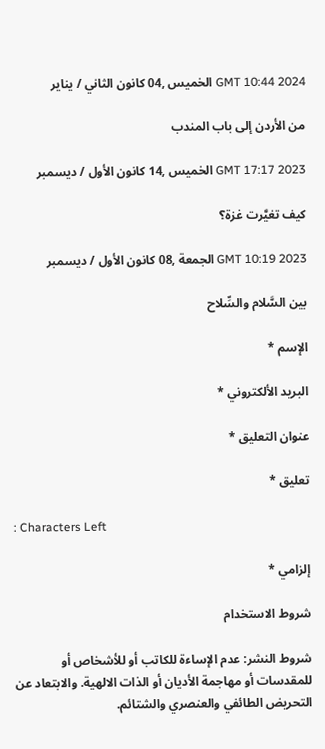GMT 10:44 2024 الخميس ,04 كانون الثاني / يناير

من الأردن إلى باب المندب

GMT 17:17 2023 الخميس ,14 كانون الأول / ديسمبر

كيف تغيَّرت غزة؟

GMT 10:19 2023 الجمعة ,08 كانون الأول / ديسمبر

بين السَّلام والسِّلاح

الإسم *

البريد الألكتروني *

عنوان التعليق *

تعليق *

: Characters Left

إلزامي *

شروط الاستخدام

شروط النشر: عدم الإساءة للكاتب أو للأشخاص أو للمقدسات أو مهاجمة الأديان أو الذات الالهية. والابتعاد عن التحريض الطائفي والعنصري والشتائم.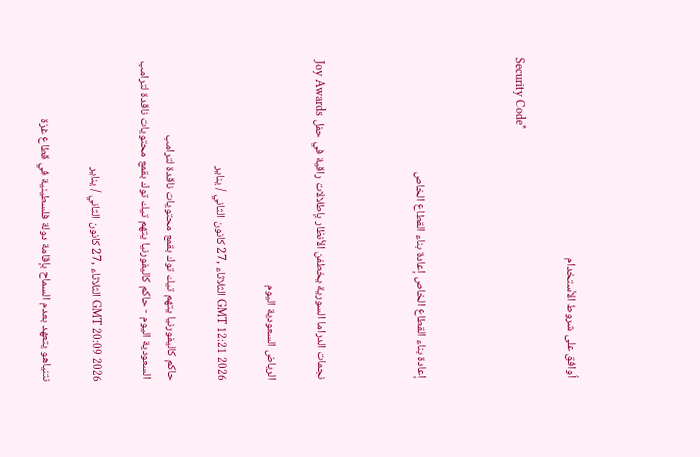اُوافق على شروط الأستخدام

Security Code*



إعادة بناء القطاع الخاص إعادة بناء القطاع الخاص



نجمات الدراما السورية يخطفن الأنظار بإطلالات راقية في حفل Joy Awards

الرياض السعودية اليوم

GMT 12:21 2026 الثلاثاء ,27 كانون الثاني / يناير

حاكم كاليفورنيا يتهم تيك توك بقمع محتويات ناقدة لترامب
 السعودية اليوم - حاكم كاليفورنيا يتهم تيك توك بقمع محتويات ناقدة لترامب

GMT 20:09 2026 الثلاثاء ,27 كانون الثاني / يناير

نتنياهو يتعهد بعدم السماح بإقامة دولة فلسطينية في قطاع غزة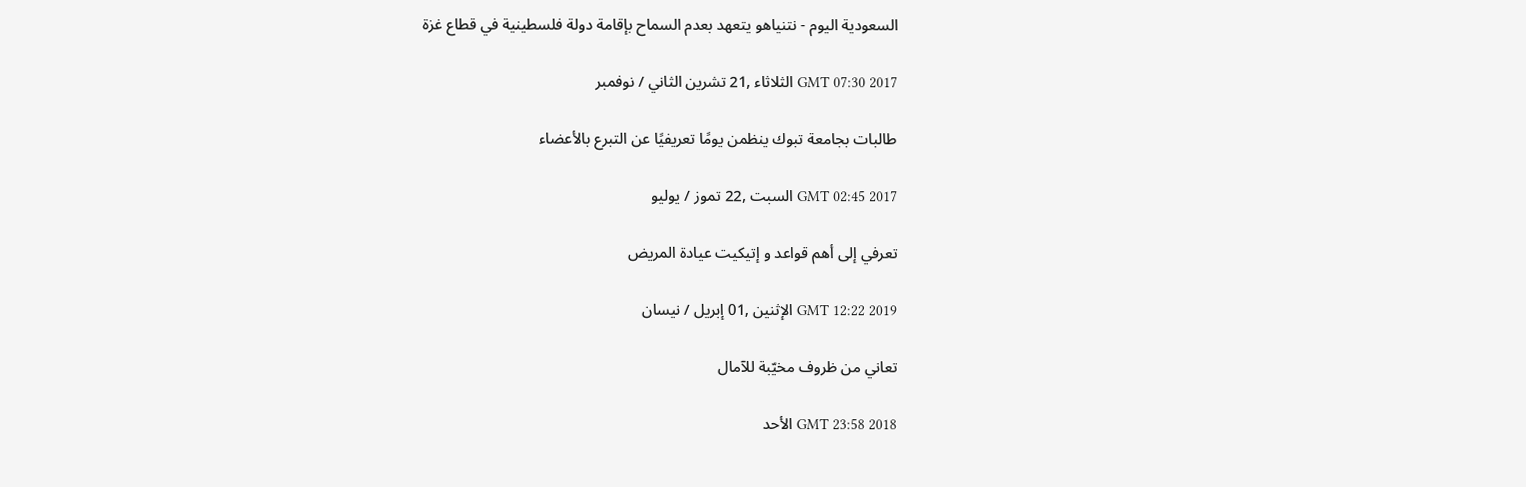السعودية اليوم - نتنياهو يتعهد بعدم السماح بإقامة دولة فلسطينية في قطاع غزة

GMT 07:30 2017 الثلاثاء ,21 تشرين الثاني / نوفمبر

طالبات بجامعة تبوك ينظمن يومًا تعريفيًا عن التبرع بالأعضاء

GMT 02:45 2017 السبت ,22 تموز / يوليو

تعرفي إلى أهم قواعد و إتيكيت عيادة المريض

GMT 12:22 2019 الإثنين ,01 إبريل / نيسان

تعاني من ظروف مخيّبة للآمال

GMT 23:58 2018 الأحد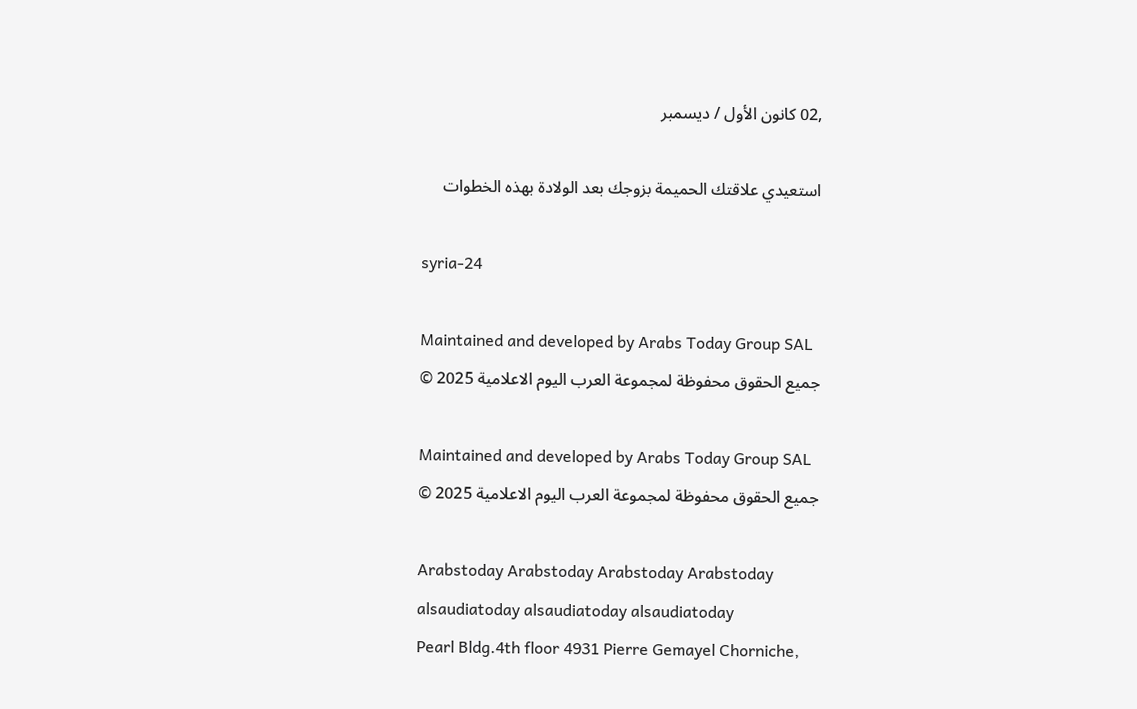,02 كانون الأول / ديسمبر

استعيدي علاقتك الحميمة بزوجك بعد الولادة بهذه الخطوات

syria-24

Maintained and developed by Arabs Today Group SAL
جميع الحقوق محفوظة لمجموعة العرب اليوم الاعلامية 2025 ©

Maintained and developed by Arabs Today Group SAL
جميع الحقوق محفوظة لمجموعة العرب اليوم الاعلامية 2025 ©

Arabstoday Arabstoday Arabstoday Arabstoday
alsaudiatoday alsaudiatoday alsaudiatoday
Pearl Bldg.4th floor 4931 Pierre Gemayel Chorniche,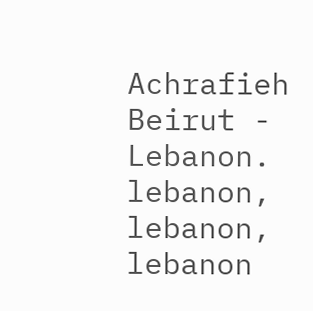Achrafieh Beirut - Lebanon.
lebanon, lebanon, lebanon